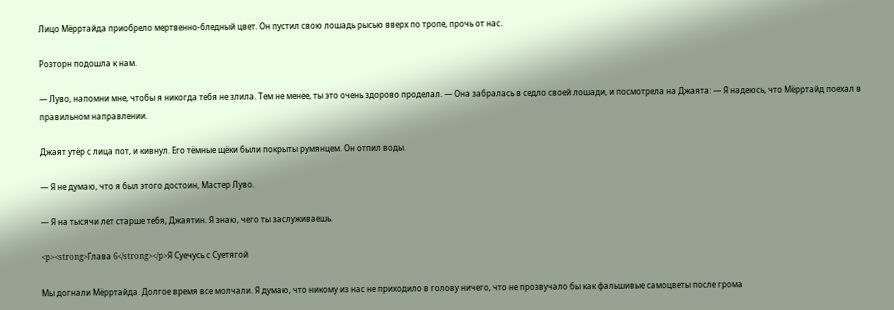Лицо Мёрртайда приобрело мертвенно-бледный цвет. Он пустил свою лошадь рысью вверх по тропе, прочь от нас.

Розторн подошла к нам.

— Луво, напомни мне, чтобы я никогда тебя не злила. Тем не менее, ты это очень здорово проделал. — Она забралась в седло своей лошади, и посмотрела на Джаята: — Я надеюсь, что Мёрртайд поехал в правильном направлении.

Джаят утёр с лица пот, и кивнул. Его тёмные щёки были покрыты румянцем. Он отпил воды.

— Я не думаю, что я был этого достоин, Мастер Луво.

— Я на тысячи лет старше тебя, Джаятин. Я знаю, чего ты заслуживаешь.

<p><strong>Глава 6</strong></p>Я Суечусь с Суетягой

Мы догнали Мёрртайда. Долгое время все молчали. Я думаю, что никому из нас не приходило в голову ничего, что не прозвучало бы как фальшивые самоцветы после грома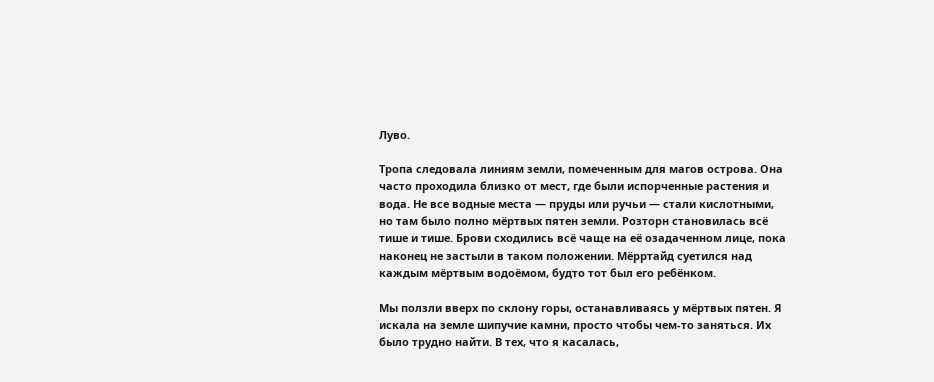Луво.

Тропа следовала линиям земли, помеченным для магов острова. Она часто проходила близко от мест, где были испорченные растения и вода. Не все водные места — пруды или ручьи — стали кислотными, но там было полно мёртвых пятен земли. Розторн становилась всё тише и тише. Брови сходились всё чаще на её озадаченном лице, пока наконец не застыли в таком положении. Мёрртайд суетился над каждым мёртвым водоёмом, будто тот был его ребёнком.

Мы ползли вверх по склону горы, останавливаясь у мёртвых пятен. Я искала на земле шипучие камни, просто чтобы чем-то заняться. Их было трудно найти. В тех, что я касалась,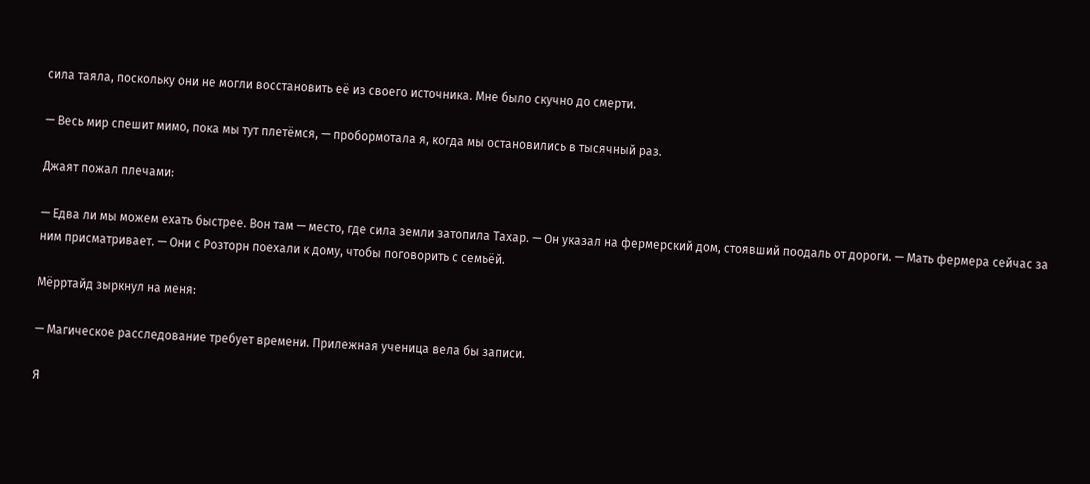сила таяла, поскольку они не могли восстановить её из своего источника. Мне было скучно до смерти.

— Весь мир спешит мимо, пока мы тут плетёмся, — пробормотала я, когда мы остановились в тысячный раз.

Джаят пожал плечами:

— Едва ли мы можем ехать быстрее. Вон там — место, где сила земли затопила Тахар. — Он указал на фермерский дом, стоявший поодаль от дороги. — Мать фермера сейчас за ним присматривает. — Они с Розторн поехали к дому, чтобы поговорить с семьёй.

Мёрртайд зыркнул на меня:

— Магическое расследование требует времени. Прилежная ученица вела бы записи.

Я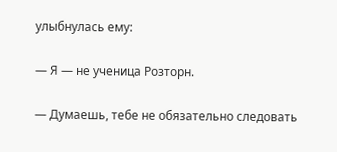улыбнулась ему:

— Я — не ученица Розторн.

— Думаешь, тебе не обязательно следовать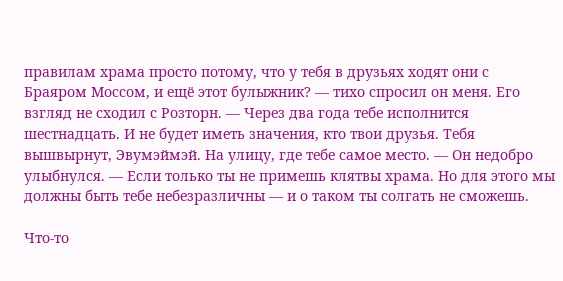правилам храма просто потому, что у тебя в друзьях ходят они с Браяром Моссом, и ещё этот булыжник? — тихо спросил он меня. Его взгляд не сходил с Розторн. — Через два года тебе исполнится шестнадцать. И не будет иметь значения, кто твои друзья. Тебя вышвырнут, Эвумэймэй. На улицу, где тебе самое место. — Он недобро улыбнулся. — Если только ты не примешь клятвы храма. Но для этого мы должны быть тебе небезразличны — и о таком ты солгать не сможешь.

Что-то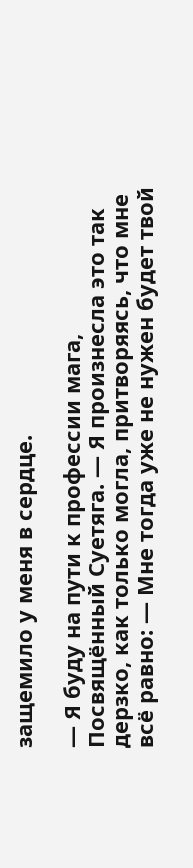защемило у меня в сердце.

— Я буду на пути к профессии мага, Посвящённый Суетяга. — Я произнесла это так дерзко, как только могла, притворяясь, что мне всё равно: — Мне тогда уже не нужен будет твой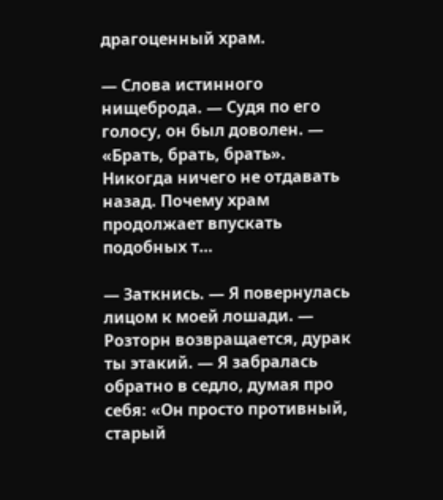драгоценный храм.

— Слова истинного нищеброда. — Судя по его голосу, он был доволен. — «Брать, брать, брать». Никогда ничего не отдавать назад. Почему храм продолжает впускать подобных т…

— Заткнись. — Я повернулась лицом к моей лошади. — Розторн возвращается, дурак ты этакий. — Я забралась обратно в седло, думая про себя: «Он просто противный, старый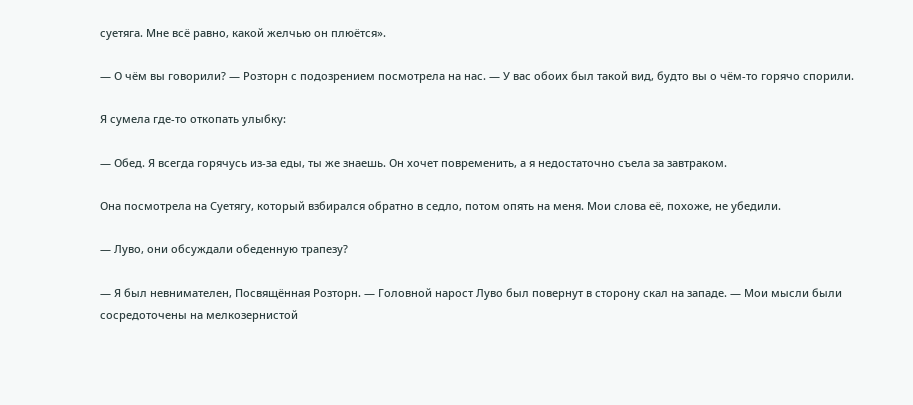суетяга. Мне всё равно, какой желчью он плюётся».

— О чём вы говорили? — Розторн с подозрением посмотрела на нас. — У вас обоих был такой вид, будто вы о чём-то горячо спорили.

Я сумела где-то откопать улыбку:

— Обед. Я всегда горячусь из-за еды, ты же знаешь. Он хочет повременить, а я недостаточно съела за завтраком.

Она посмотрела на Суетягу, который взбирался обратно в седло, потом опять на меня. Мои слова её, похоже, не убедили.

— Луво, они обсуждали обеденную трапезу?

— Я был невнимателен, Посвящённая Розторн. — Головной нарост Луво был повернут в сторону скал на западе. — Мои мысли были сосредоточены на мелкозернистой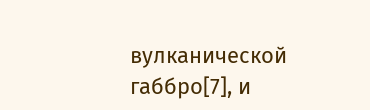вулканической габбро[7], и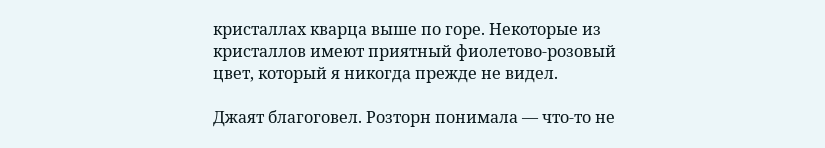кристаллах кварца выше по горе. Некоторые из кристаллов имеют приятный фиолетово-розовый цвет, который я никогда прежде не видел.

Джаят благоговел. Розторн понимала — что-то не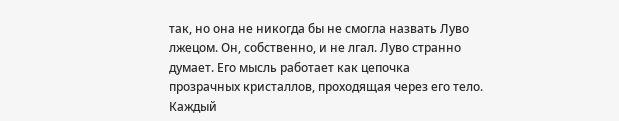так, но она не никогда бы не смогла назвать Луво лжецом. Он, собственно, и не лгал. Луво странно думает. Его мысль работает как цепочка прозрачных кристаллов, проходящая через его тело. Каждый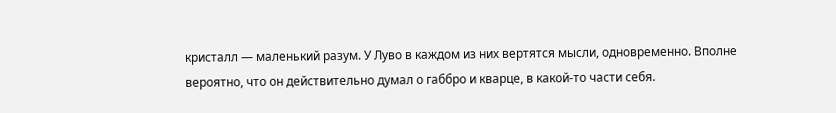кристалл — маленький разум. У Луво в каждом из них вертятся мысли, одновременно. Вполне вероятно, что он действительно думал о габбро и кварце, в какой-то части себя.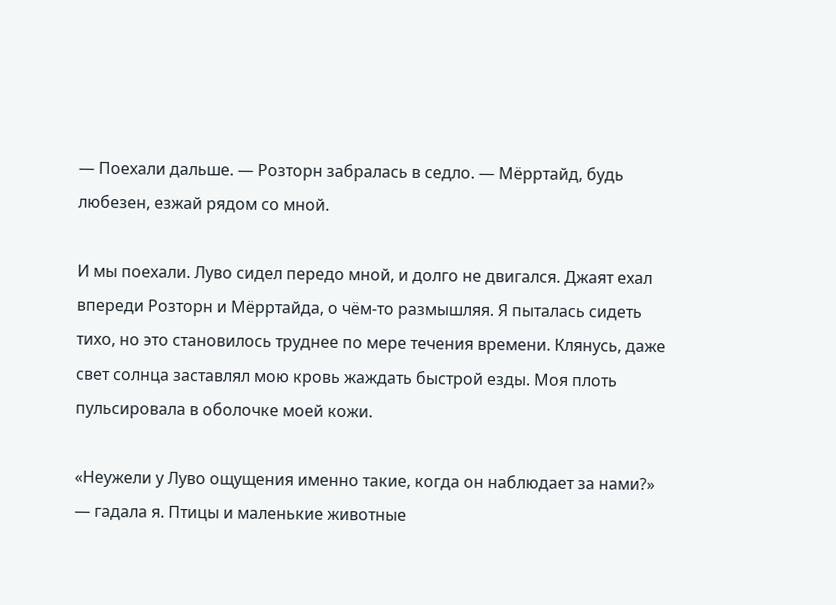— Поехали дальше. — Розторн забралась в седло. — Мёрртайд, будь любезен, езжай рядом со мной.

И мы поехали. Луво сидел передо мной, и долго не двигался. Джаят ехал впереди Розторн и Мёрртайда, о чём-то размышляя. Я пыталась сидеть тихо, но это становилось труднее по мере течения времени. Клянусь, даже свет солнца заставлял мою кровь жаждать быстрой езды. Моя плоть пульсировала в оболочке моей кожи.

«Неужели у Луво ощущения именно такие, когда он наблюдает за нами?» — гадала я. Птицы и маленькие животные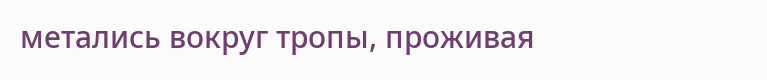метались вокруг тропы, проживая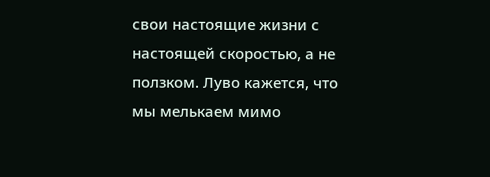свои настоящие жизни с настоящей скоростью, а не ползком. Луво кажется, что мы мелькаем мимо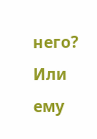него? Или ему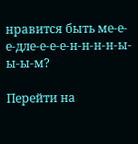нравится быть ме-е-е-дле-е-е-е-н-н-н-н-ы-ы-ы-м?

Перейти на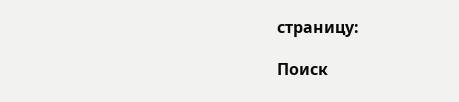страницу:

Поиск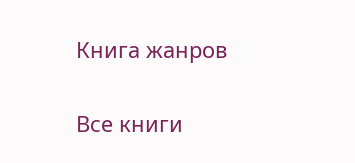Книга жанров

Все книги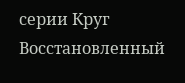серии Круг Восстановленный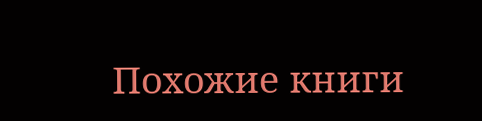Похожие книги